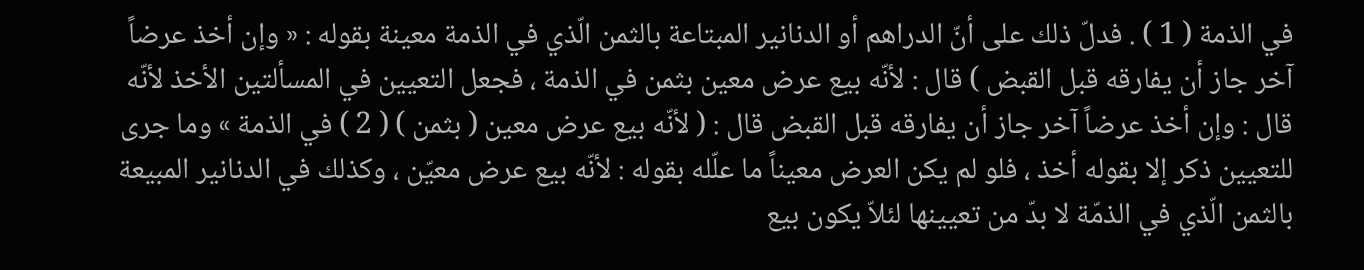في الذمة ( 1 ) . فدلّ ذلك على أنّ الدراهم أو الدنانير المبتاعة بالثمن الّذي في الذمة معينة بقوله : « وإن أخذ عرضاً آخر جاز أن يفارقه قبل القبض ) قال : لأنّه بيع عرض معين بثمن في الذمة ، فجعل التعيين في المسألتين الأخذ لأنّه قال : وإن أخذ عرضاً آخر جاز أن يفارقه قبل القبض قال : ( لأنّه بيع عرض معين ( بثمن ) ( 2 ) في الذمة » وما جرى للتعيين ذكر إلا بقوله أخذ ، فلو لم يكن العرض معيناً ما علّله بقوله : لأنّه بيع عرض معيّن ، وكذلك في الدنانير المبيعة بالثمن الّذي في الذمّة لا بدّ من تعيينها لئلاّ يكون بيع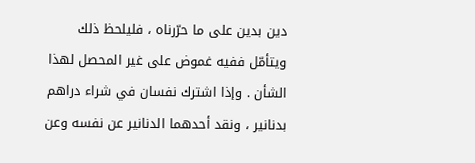دين بدين على ما حرّرناه ، فليلحظ ذلك ويتأمّل ففيه غموض على غير المحصل لهذا الشأن . وإذا اشترك نفسان في شراء دراهم بدنانير ، ونقد أحدهما الدنانير عن نفسه وعن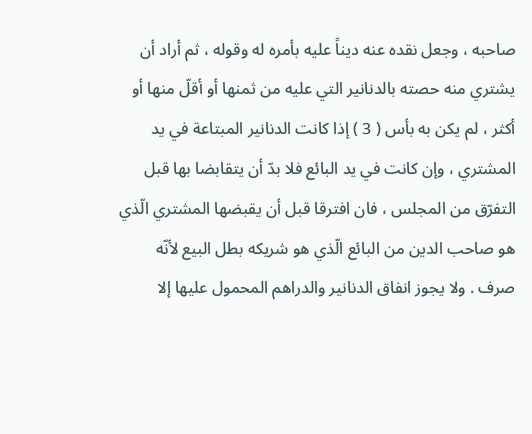صاحبه ، وجعل نقده عنه ديناً عليه بأمره له وقوله ، ثم أراد أن يشتري منه حصته بالدنانير التي عليه من ثمنها أو أقلّ منها أو أكثر ، لم يكن به بأس ( 3 ) إذا كانت الدنانير المبتاعة في يد المشتري ، وإن كانت في يد البائع فلا بدّ أن يتقابضا بها قبل التفرّق من المجلس ، فان افترقا قبل أن يقبضها المشتري الّذي هو صاحب الدين من البائع الّذي هو شريكه بطل البيع لأنّه صرف . ولا يجوز انفاق الدنانير والدراهم المحمول عليها إلا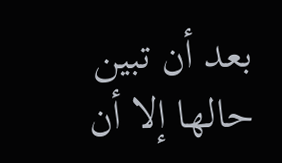بعد أن تبين حالها إلا أن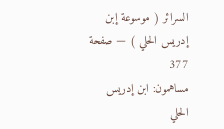السرائر ( موسوعة إبن إدريس الحلي ) — صفحة 377
مساهمون: ابن إدريس الحلي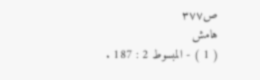ص٣٧٧
هامش
( 1 ) - المبسوط 2 : 187 .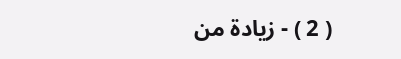( 2 ) - زيادة من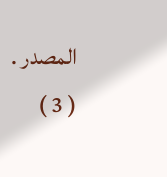المصدر .
( 3 )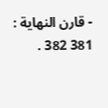- قارن النهاية : 381 382 .